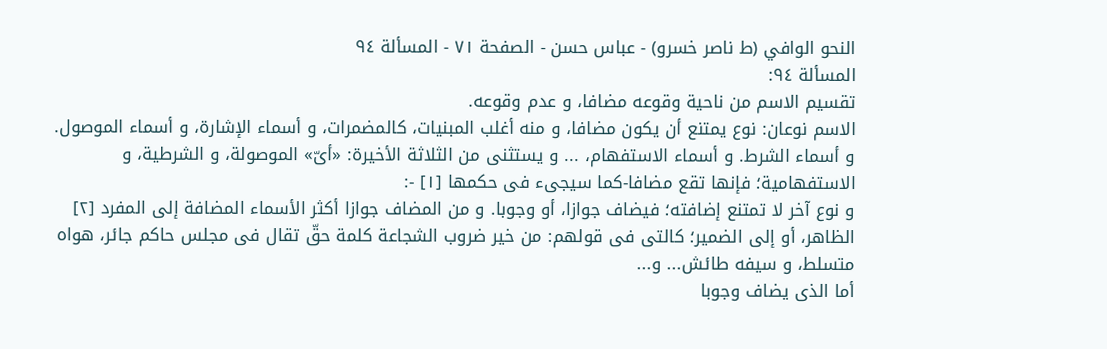النحو الوافي (ط ناصر خسرو) - عباس حسن - الصفحة ٧١ - المسألة ٩٤
المسألة ٩٤:
تقسيم الاسم من ناحية وقوعه مضافا، و عدم وقوعه.
الاسم نوعان: نوع يمتنع أن يكون مضافا، و منه أغلب المبنيات، كالمضمرات، و أسماء الإشارة، و أسماء الموصول. و أسماء الشرط. و أسماء الاستفهام، ... و يستثنى من الثلاثة الأخيرة: «أىّ» الموصولة، و الشرطية، و الاستفهامية؛ فإنها تقع مضافا-كما سيجىء فى حكمها [١] -:
و نوع آخر لا تمتنع إضافته؛ فيضاف جوازا، أو وجوبا. و من المضاف جوازا أكثر الأسماء المضافة إلى المفرد [٢] الظاهر، أو إلى الضمير؛ كالتى فى قولهم: من خير ضروب الشجاعة كلمة حقّ تقال فى مجلس حاكم جائر، هواه متسلط، و سيفه طائش... و...
أما الذى يضاف وجوبا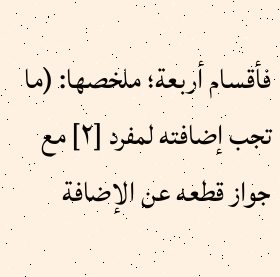فأقسام أربعة؛ ملخصها: (ما تجب إضافته لمفرد [٢] مع جواز قطعه عن الإضافة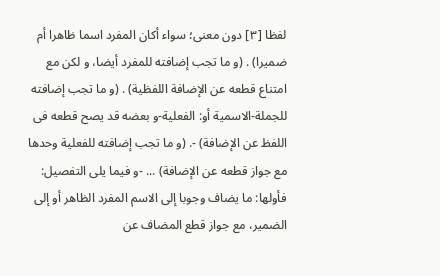لفظا [٣] دون معنى؛ سواء أكان المفرد اسما ظاهرا أم ضميرا) . (و ما تجب إضافته للمفرد أيضا، و لكن مع امتناع قطعه عن الإضافة اللفظية) . (و ما تجب إضافته للجملة-الاسمية أو: الفعلية-و بعضه قد يصح قطعه فى اللفظ عن الإضافة) -. (و ما تجب إضافته للفعلية وحدها مع جواز قطعه عن الإضافة) ... -و فيما يلى التفصيل:
فأولها: ما يضاف وجوبا إلى الاسم المفرد الظاهر أو إلى الضمير، مع جواز قطع المضاف عن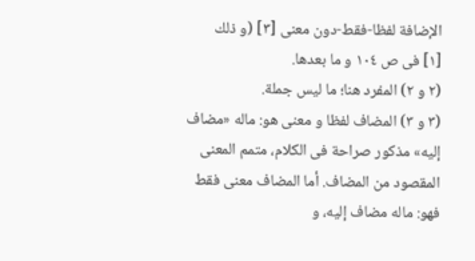الإضافة لفظا-فقط-دون معنى [٣] (و ذلك
[١] فى ص ١٠٤ و ما بعدها.
(٢ و ٢) المفرد هنا؛ ما ليس جملة.
(٣ و ٣) المضاف لفظا و معنى هو: ماله «مضاف إليه» مذكور صراحة فى الكلام، متمم المعنى المقصود من المضاف. أما المضاف معنى فقط فهو: ماله مضاف إليه، و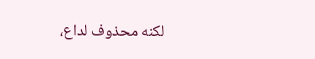لكنه محذوف لداع،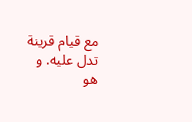مع قيام قرينة تدل عليه. و هو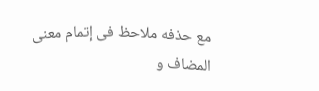مع حذفه ملاحظ فى إتمام معنى المضاف و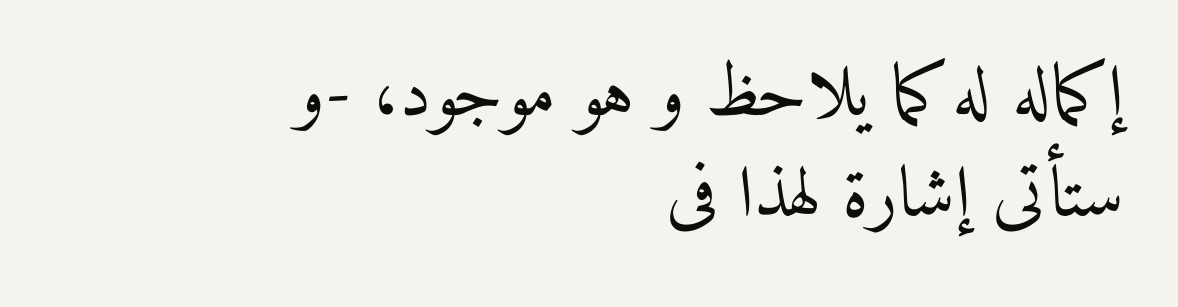إكماله له كما يلاحظ و هو موجود، -و ستأتى إشارة لهذا فى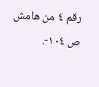رقم ٤ من هامش ص ١٠٤-.